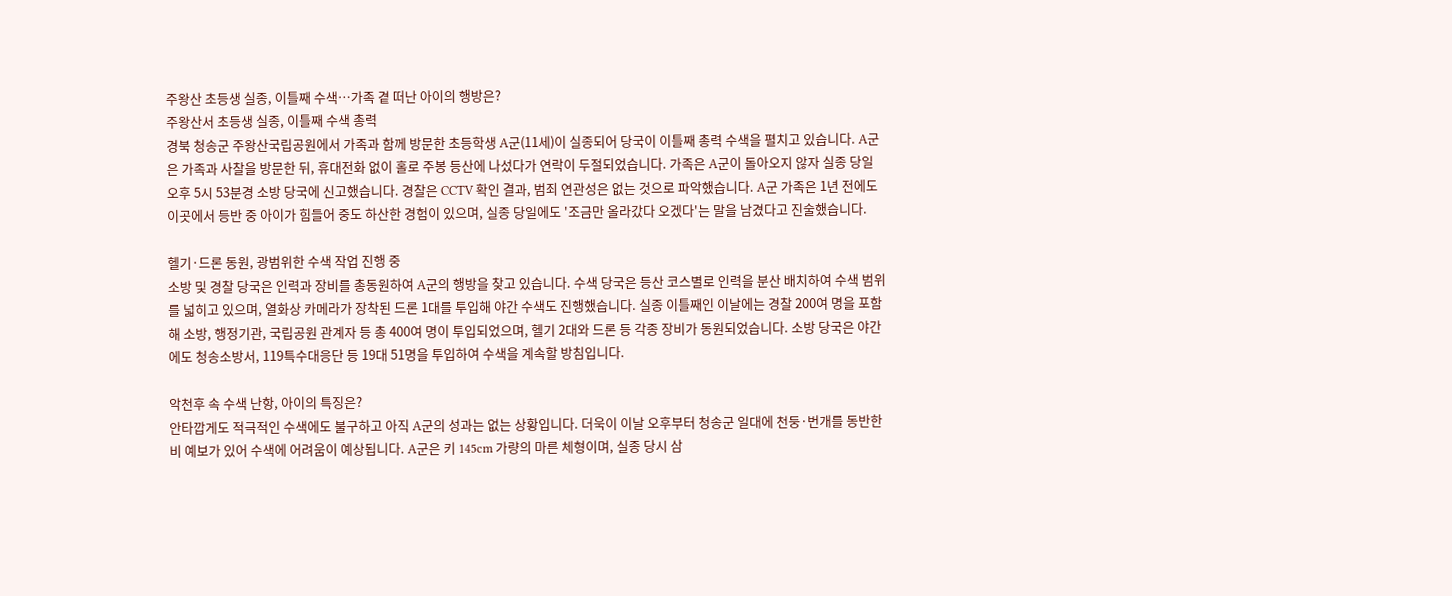주왕산 초등생 실종, 이틀째 수색…가족 곁 떠난 아이의 행방은?
주왕산서 초등생 실종, 이틀째 수색 총력
경북 청송군 주왕산국립공원에서 가족과 함께 방문한 초등학생 A군(11세)이 실종되어 당국이 이틀째 총력 수색을 펼치고 있습니다. A군은 가족과 사찰을 방문한 뒤, 휴대전화 없이 홀로 주봉 등산에 나섰다가 연락이 두절되었습니다. 가족은 A군이 돌아오지 않자 실종 당일 오후 5시 53분경 소방 당국에 신고했습니다. 경찰은 CCTV 확인 결과, 범죄 연관성은 없는 것으로 파악했습니다. A군 가족은 1년 전에도 이곳에서 등반 중 아이가 힘들어 중도 하산한 경험이 있으며, 실종 당일에도 '조금만 올라갔다 오겠다'는 말을 남겼다고 진술했습니다.

헬기·드론 동원, 광범위한 수색 작업 진행 중
소방 및 경찰 당국은 인력과 장비를 총동원하여 A군의 행방을 찾고 있습니다. 수색 당국은 등산 코스별로 인력을 분산 배치하여 수색 범위를 넓히고 있으며, 열화상 카메라가 장착된 드론 1대를 투입해 야간 수색도 진행했습니다. 실종 이틀째인 이날에는 경찰 200여 명을 포함해 소방, 행정기관, 국립공원 관계자 등 총 400여 명이 투입되었으며, 헬기 2대와 드론 등 각종 장비가 동원되었습니다. 소방 당국은 야간에도 청송소방서, 119특수대응단 등 19대 51명을 투입하여 수색을 계속할 방침입니다.

악천후 속 수색 난항, 아이의 특징은?
안타깝게도 적극적인 수색에도 불구하고 아직 A군의 성과는 없는 상황입니다. 더욱이 이날 오후부터 청송군 일대에 천둥·번개를 동반한 비 예보가 있어 수색에 어려움이 예상됩니다. A군은 키 145cm 가량의 마른 체형이며, 실종 당시 삼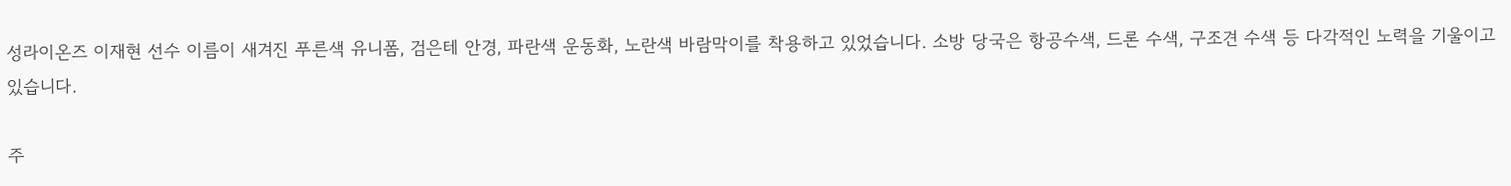성라이온즈 이재현 선수 이름이 새겨진 푸른색 유니폼, 검은테 안경, 파란색 운동화, 노란색 바람막이를 착용하고 있었습니다. 소방 당국은 항공수색, 드론 수색, 구조견 수색 등 다각적인 노력을 기울이고 있습니다.

주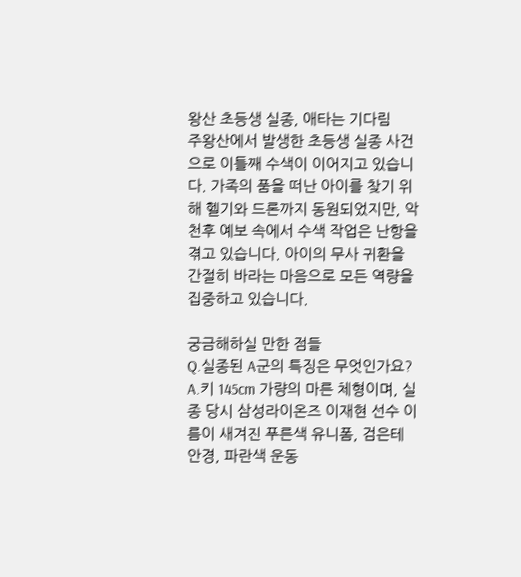왕산 초등생 실종, 애타는 기다림
주왕산에서 발생한 초등생 실종 사건으로 이틀째 수색이 이어지고 있습니다. 가족의 품을 떠난 아이를 찾기 위해 헬기와 드론까지 동원되었지만, 악천후 예보 속에서 수색 작업은 난항을 겪고 있습니다. 아이의 무사 귀환을 간절히 바라는 마음으로 모든 역량을 집중하고 있습니다.

궁금해하실 만한 점들
Q.실종된 A군의 특징은 무엇인가요?
A.키 145cm 가량의 마른 체형이며, 실종 당시 삼성라이온즈 이재현 선수 이름이 새겨진 푸른색 유니폼, 검은테 안경, 파란색 운동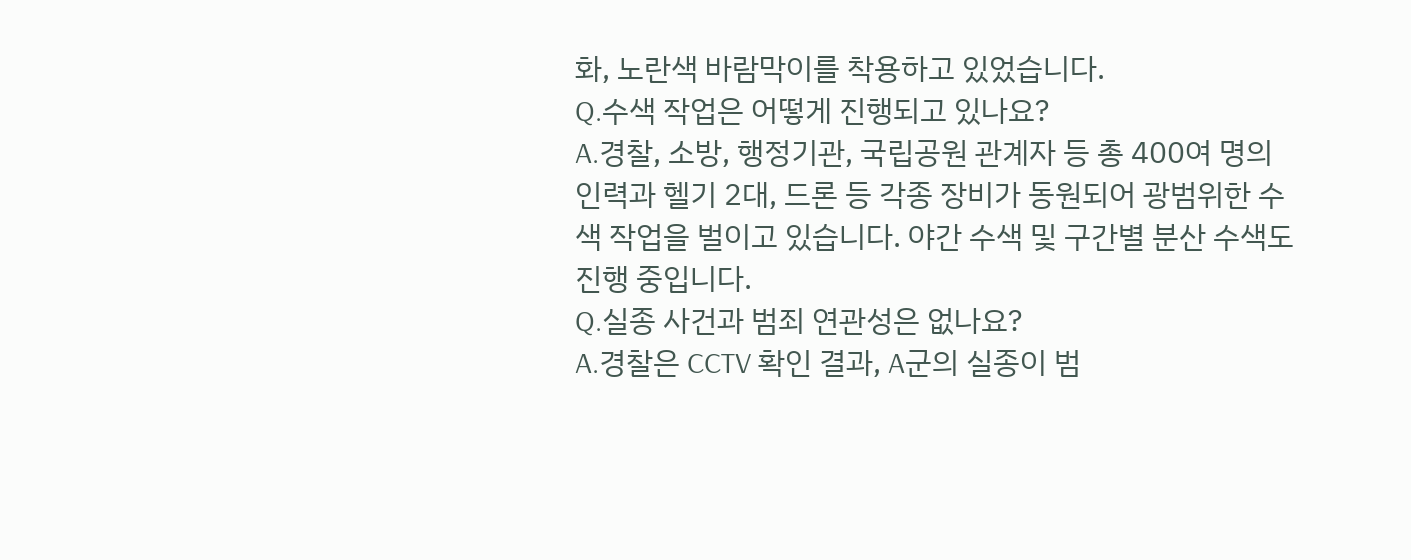화, 노란색 바람막이를 착용하고 있었습니다.
Q.수색 작업은 어떻게 진행되고 있나요?
A.경찰, 소방, 행정기관, 국립공원 관계자 등 총 400여 명의 인력과 헬기 2대, 드론 등 각종 장비가 동원되어 광범위한 수색 작업을 벌이고 있습니다. 야간 수색 및 구간별 분산 수색도 진행 중입니다.
Q.실종 사건과 범죄 연관성은 없나요?
A.경찰은 CCTV 확인 결과, A군의 실종이 범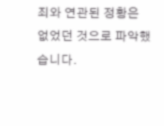죄와 연관된 정황은 없었던 것으로 파악했습니다.